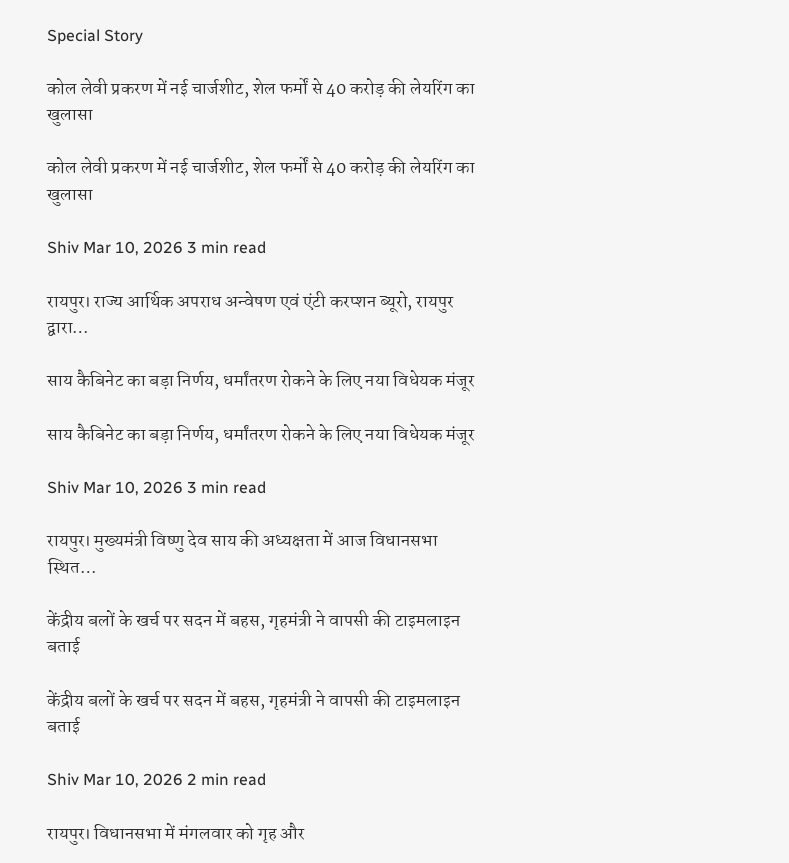Special Story

कोल लेवी प्रकरण में नई चार्जशीट, शेल फर्मों से 40 करोड़ की लेयरिंग का खुलासा

कोल लेवी प्रकरण में नई चार्जशीट, शेल फर्मों से 40 करोड़ की लेयरिंग का खुलासा

Shiv Mar 10, 2026 3 min read

रायपुर। राज्य आर्थिक अपराध अन्वेषण एवं एंटी करप्शन ब्यूरो, रायपुर द्वारा…

साय कैबिनेट का बड़ा निर्णय, धर्मांतरण रोकने के लिए नया विधेयक मंजूर

साय कैबिनेट का बड़ा निर्णय, धर्मांतरण रोकने के लिए नया विधेयक मंजूर

Shiv Mar 10, 2026 3 min read

रायपुर। मुख्यमंत्री विष्णु देव साय की अध्यक्षता में आज विधानसभा स्थित…

केंद्रीय बलों के खर्च पर सदन में बहस, गृहमंत्री ने वापसी की टाइमलाइन बताई

केंद्रीय बलों के खर्च पर सदन में बहस, गृहमंत्री ने वापसी की टाइमलाइन बताई

Shiv Mar 10, 2026 2 min read

रायपुर। विधानसभा में मंगलवार को गृह और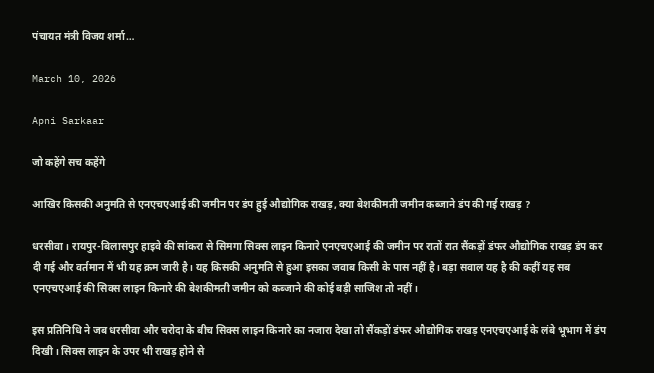पंचायत मंत्री विजय शर्मा…

March 10, 2026

Apni Sarkaar

जो कहेंगे सच कहेंगे

आखिर किसकी अनुमति से एनएचएआई की जमीन पर डंप हुई औद्योगिक राखड़, क्या बेशकीमती जमीन कब्जाने डंप की गई राखड़ ?

धरसीवा। रायपुर-बिलासपुर हाइवे की सांकरा से सिमगा सिक्स लाइन किनारे एनएचएआई की जमीन पर रातों रात सैंकड़ों डंफर औद्योगिक राखड़ डंप कर दी गई और वर्तमान में भी यह क्रम जारी है। यह किसकी अनुमति से हुआ इसका जवाब किसी के पास नहीं है। बड़ा सवाल यह है की कहीं यह सब एनएचएआई की सिक्स लाइन किनारे की बेशकीमती जमीन को कब्जाने की कोई बड़ी साजिश तो नहीं।

इस प्रतिनिधि ने जब धरसीवा और चरोदा के बीच सिक्स लाइन किनारे का नजारा देखा तो सैंकड़ों डंफर औद्योगिक राखड़ एनएचएआई के लंबे भूभाग में डंप दिखी। सिक्स लाइन के उपर भी राखड़ होने से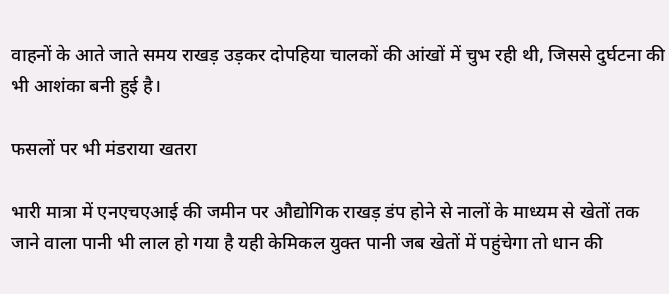वाहनों के आते जाते समय राखड़ उड़कर दोपहिया चालकों की आंखों में चुभ रही थी, जिससे दुर्घटना की भी आशंका बनी हुई है।

फसलों पर भी मंडराया खतरा

भारी मात्रा में एनएचएआई की जमीन पर औद्योगिक राखड़ डंप होने से नालों के माध्यम से खेतों तक जाने वाला पानी भी लाल हो गया है यही केमिकल युक्त पानी जब खेतों में पहुंचेगा तो धान की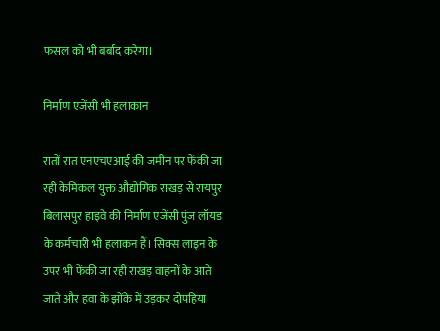फसल को भी बर्बाद करेगा।

निर्माण एजेंसी भी हलाकान

रातों रात एनएचएआई की जमीन पर फेंकी जा रही केमिकल युक्त औद्योगिक राखड़ से रायपुर बिलासपुर हाइवे की निर्माण एजेंसी पुंज लॉयड के कर्मचारी भी हलाकन हैं। सिक्स लाइन के उपर भी फेंकी जा रही राखड़ वाहनों के आते जाते और हवा के झोंके में उड़कर दोपहिया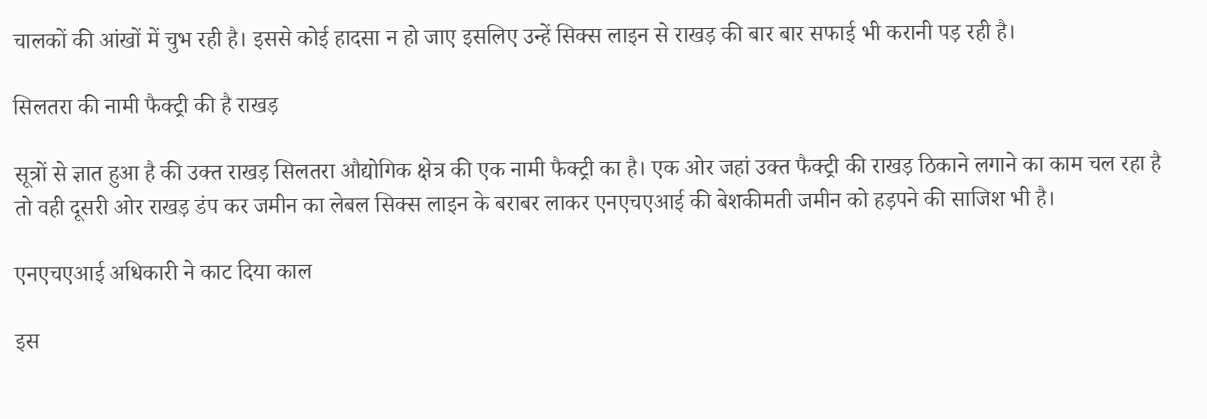चालकों की आंखों में चुभ रही है। इससे कोई हादसा न हो जाए इसलिए उन्हें सिक्स लाइन से राखड़ की बार बार सफाई भी करानी पड़ रही है।

सिलतरा की नामी फैक्ट्री की है राखड़

सूत्रों से ज्ञात हुआ है की उक्त राखड़ सिलतरा औद्योगिक क्षेत्र की एक नामी फैक्ट्री का है। एक ओर जहां उक्त फैक्ट्री की राखड़ ठिकाने लगाने का काम चल रहा है तो वही दूसरी ओर राखड़ डंप कर जमीन का लेबल सिक्स लाइन के बराबर लाकर एनएचएआई की बेशकीमती जमीन को हड़पने की साजिश भी है।

एनएचएआई अधिकारी ने काट दिया काल

इस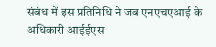संबंध में इस प्रतिनिधि ने जब एनएचएआई के अधिकारी आईईएस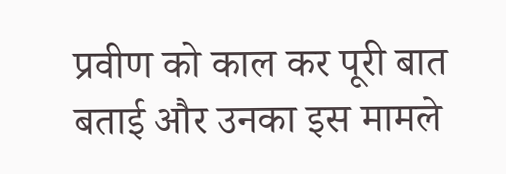प्रवीण को काल कर पूरी बात बताई और उनका इस मामले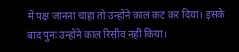में पक्ष जानना चाहा तो उन्होंने काल कट कर दिया। इसके बाद पुनः उन्होंने काल रिसीव नहीं किया।